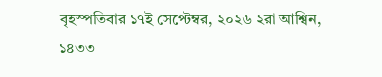বৃহস্পতিবার ১৭ই সেপ্টেম্বর, ২০২৬ ২রা আশ্বিন, ১৪৩৩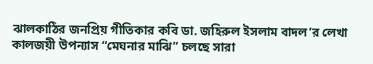ঝালকাঠির জনপ্রিয় গীতিকার কবি ডা. জহিরুল ইসলাম বাদল’র লেখা কালজয়ী উপন্যাস “মেঘনার মাঝি” চলছে সারা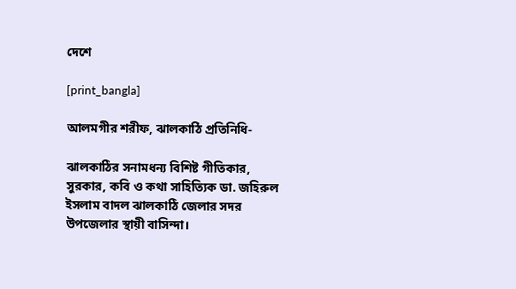দেশে

[print_bangla]

আলমগীর শরীফ, ঝালকাঠি প্রতিনিধি-

ঝালকাঠির সনামধন্য বিশিষ্ট গীতিকার, সুরকার, কবি ও কথা সাহিত্যিক ডা. জহিরুল ইসলাম বাদল ঝালকাঠি জেলার সদর উপজেলার স্থায়ী বাসিন্দা।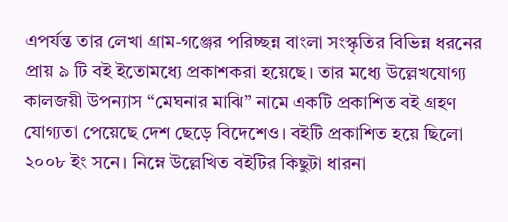এপর্যন্ত তার লেখা গ্রাম-গঞ্জের পরিচ্ছন্ন বাংলা সংস্কৃতির বিভিন্ন ধরনের প্রায় ৯ টি বই ইতোমধ্যে প্রকাশকরা হয়েছে। তার মধ্যে উল্লেখযোগ্য কালজয়ী উপন্যাস “মেঘনার মাঝি” নামে একটি প্রকাশিত বই গ্রহণ যোগ্যতা পেয়েছে দেশ ছেড়ে বিদেশেও। বইটি প্রকাশিত হয়ে ছিলো ২০০৮ ইং সনে। নিম্নে উল্লেখিত বইটির কিছুটা ধারনা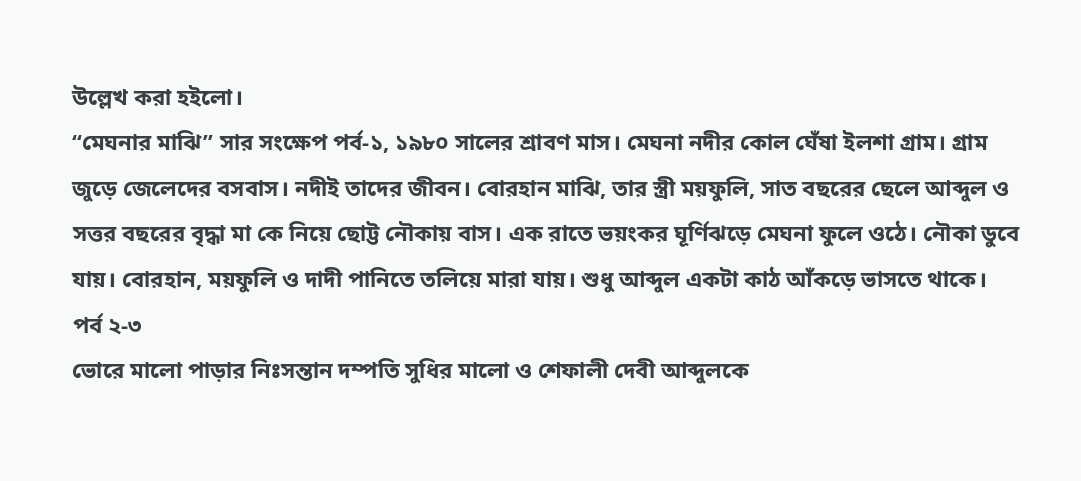উল্লেখ করা হইলো।
“মেঘনার মাঝি” সার সংক্ষেপ পর্ব-১, ১৯৮০ সালের শ্রাবণ মাস। মেঘনা নদীর কোল ঘেঁষা ইলশা গ্রাম। গ্রাম জুড়ে জেলেদের বসবাস। নদীই তাদের জীবন। বোরহান মাঝি, তার স্ত্রী ময়ফুলি, সাত বছরের ছেলে আব্দুল ও সত্তর বছরের বৃদ্ধা মা কে নিয়ে ছোট্ট নৌকায় বাস। এক রাতে ভয়ংকর ঘূর্ণিঝড়ে মেঘনা ফুলে ওঠে। নৌকা ডুবে যায়। বোরহান, ময়ফুলি ও দাদী পানিতে তলিয়ে মারা যায়। শুধু আব্দুল একটা কাঠ আঁকড়ে ভাসতে থাকে।
পর্ব ২-৩
ভোরে মালো পাড়ার নিঃসন্তান দম্পতি সুধির মালো ও শেফালী দেবী আব্দুলকে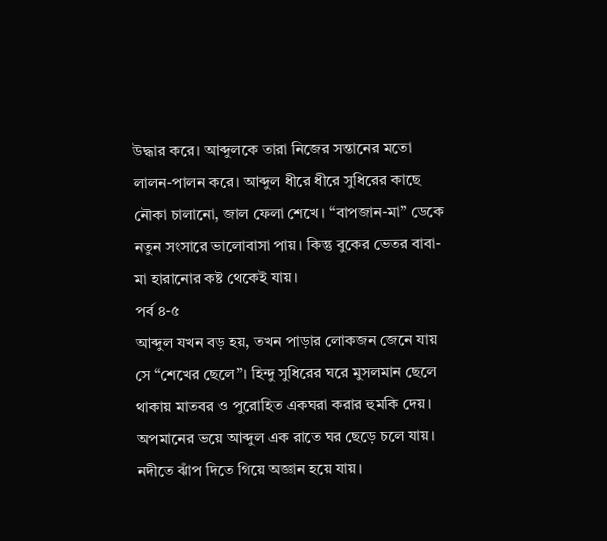উদ্ধার করে। আব্দুলকে তারা নিজের সন্তানের মতো লালন-পালন করে। আব্দুল ধীরে ধীরে সুধিরের কাছে নৌকা চালানো, জাল ফেলা শেখে। “বাপজান-মা” ডেকে নতুন সংসারে ভালোবাসা পায়। কিন্তু বুকের ভেতর বাবা-মা হারানোর কষ্ট থেকেই যায়।
পর্ব ৪-৫
আব্দুল যখন বড় হয়, তখন পাড়ার লোকজন জেনে যায় সে “শেখের ছেলে”। হিন্দু সুধিরের ঘরে মুসলমান ছেলে থাকায় মাতবর ও পুরোহিত একঘরা করার হুমকি দেয়। অপমানের ভয়ে আব্দুল এক রাতে ঘর ছেড়ে চলে যায়। নদীতে ঝাঁপ দিতে গিয়ে অজ্ঞান হয়ে যায়।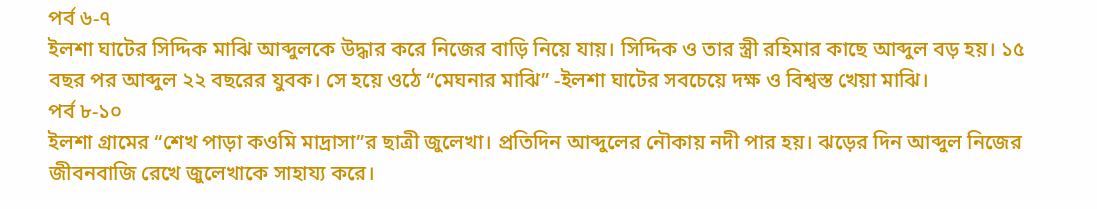পর্ব ৬-৭
ইলশা ঘাটের সিদ্দিক মাঝি আব্দুলকে উদ্ধার করে নিজের বাড়ি নিয়ে যায়। সিদ্দিক ও তার স্ত্রী রহিমার কাছে আব্দুল বড় হয়। ১৫ বছর পর আব্দুল ২২ বছরের যুবক। সে হয়ে ওঠে “মেঘনার মাঝি” -ইলশা ঘাটের সবচেয়ে দক্ষ ও বিশ্বস্ত খেয়া মাঝি।
পর্ব ৮-১০
ইলশা গ্রামের “শেখ পাড়া কওমি মাদ্রাসা”র ছাত্রী জুলেখা। প্রতিদিন আব্দুলের নৌকায় নদী পার হয়। ঝড়ের দিন আব্দুল নিজের জীবনবাজি রেখে জুলেখাকে সাহায্য করে।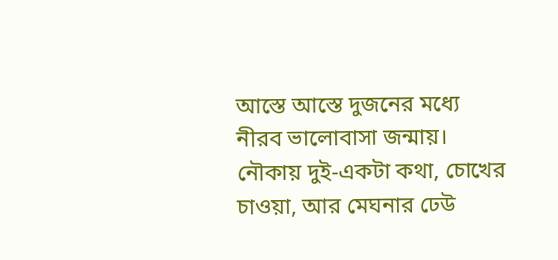আস্তে আস্তে দুজনের মধ্যে নীরব ভালোবাসা জন্মায়। নৌকায় দুই-একটা কথা, চোখের চাওয়া, আর মেঘনার ঢেউ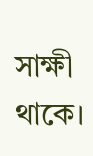সাক্ষী থাকে।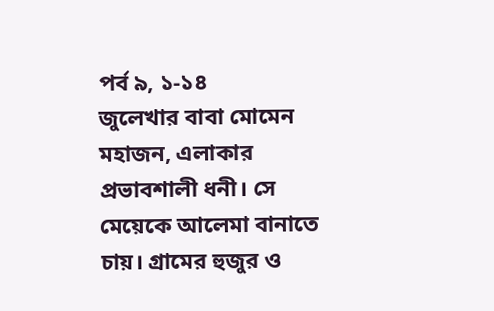পর্ব ৯, ১-১৪
জুলেখার বাবা মোমেন মহাজন, এলাকার প্রভাবশালী ধনী। সে মেয়েকে আলেমা বানাতে চায়। গ্রামের হুজুর ও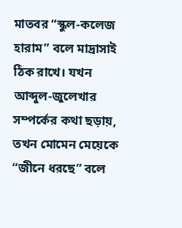মাতবর “স্কুল-কলেজ হারাম” বলে মাদ্রাসাই ঠিক রাখে। যখন আব্দুল-জুলেখার সম্পর্কের কথা ছড়ায়, তখন মোমেন মেয়েকে “জীনে ধরছে” বলে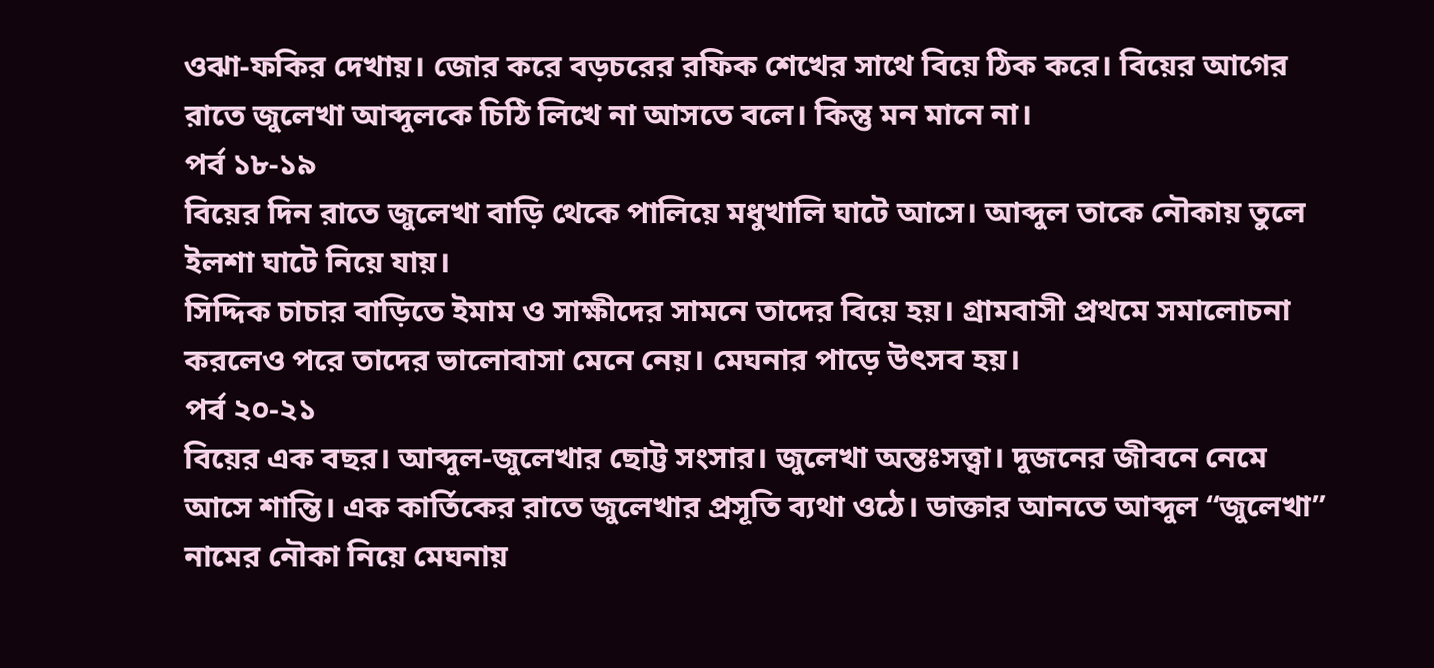ওঝা-ফকির দেখায়। জোর করে বড়চরের রফিক শেখের সাথে বিয়ে ঠিক করে। বিয়ের আগের রাতে জুলেখা আব্দুলকে চিঠি লিখে না আসতে বলে। কিন্তু মন মানে না।
পর্ব ১৮-১৯
বিয়ের দিন রাতে জুলেখা বাড়ি থেকে পালিয়ে মধুখালি ঘাটে আসে। আব্দুল তাকে নৌকায় তুলে ইলশা ঘাটে নিয়ে যায়।
সিদ্দিক চাচার বাড়িতে ইমাম ও সাক্ষীদের সামনে তাদের বিয়ে হয়। গ্রামবাসী প্রথমে সমালোচনা করলেও পরে তাদের ভালোবাসা মেনে নেয়। মেঘনার পাড়ে উৎসব হয়।
পর্ব ২০-২১
বিয়ের এক বছর। আব্দুল-জুলেখার ছোট্ট সংসার। জুলেখা অন্তঃসত্ত্বা। দুজনের জীবনে নেমে আসে শান্তি। এক কার্তিকের রাতে জুলেখার প্রসূতি ব্যথা ওঠে। ডাক্তার আনতে আব্দুল “জুলেখা” নামের নৌকা নিয়ে মেঘনায়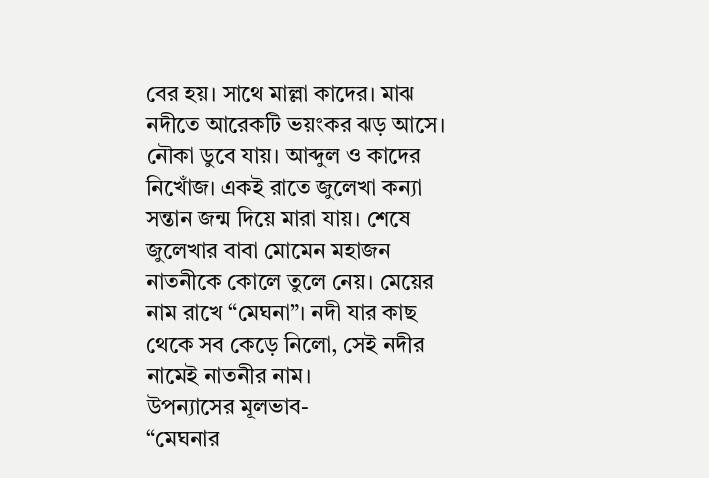বের হয়। সাথে মাল্লা কাদের। মাঝ নদীতে আরেকটি ভয়ংকর ঝড় আসে। নৌকা ডুবে যায়। আব্দুল ও কাদের নিখোঁজ। একই রাতে জুলেখা কন্যা সন্তান জন্ম দিয়ে মারা যায়। শেষে জুলেখার বাবা মোমেন মহাজন নাতনীকে কোলে তুলে নেয়। মেয়ের নাম রাখে “মেঘনা”। নদী যার কাছ থেকে সব কেড়ে নিলো, সেই নদীর নামেই নাতনীর নাম।
উপন্যাসের মূলভাব-
“মেঘনার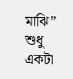মাঝি” শুধু একটা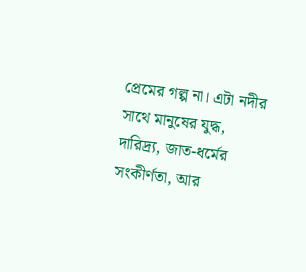প্রেমের গল্প না। এটা নদীর সাথে মানুষের যুদ্ধ, দারিদ্র্য, জাত-ধর্মের সংকীর্ণতা, আর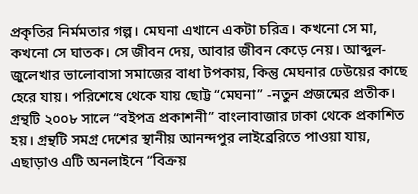প্রকৃতির নির্মমতার গল্প। মেঘনা এখানে একটা চরিত্র। কখনো সে মা, কখনো সে ঘাতক। সে জীবন দেয়, আবার জীবন কেড়ে নেয়। আব্দুল-জুলেখার ভালোবাসা সমাজের বাধা টপকায়, কিন্তু মেঘনার ঢেউয়ের কাছে হেরে যায়। পরিশেষে থেকে যায় ছোট্ট “মেঘনা” -নতুন প্রজন্মের প্রতীক। গ্রন্থটি ২০০৮ সালে “বইপত্র প্রকাশনী” বাংলাবাজার ঢাকা থেকে প্রকাশিত হয়। গ্রন্থটি সমগ্র দেশের স্থানীয় আনন্দপুর লাইব্রেরিতে পাওয়া যায়, এছাড়াও এটি অনলাইনে “বিক্রয়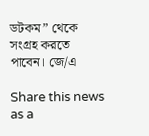ডটকম” থেকে সংগ্রহ করতে পাবেন। জে/এ

Share this news as a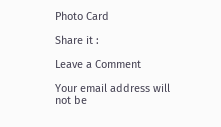Photo Card

Share it :

Leave a Comment

Your email address will not be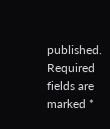published. Required fields are marked *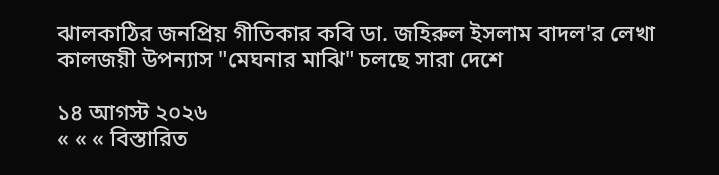ঝালকাঠির জনপ্রিয় গীতিকার কবি ডা. জহিরুল ইসলাম বাদল'র লেখা কালজয়ী উপন্যাস "মেঘনার মাঝি" চলছে সারা দেশে

১৪ আগস্ট ২০২৬
« « « বিস্তারিত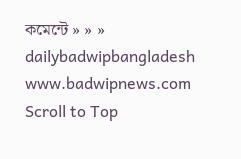কমেন্টে » » »
dailybadwipbangladesh
www.badwipnews.com
Scroll to Top